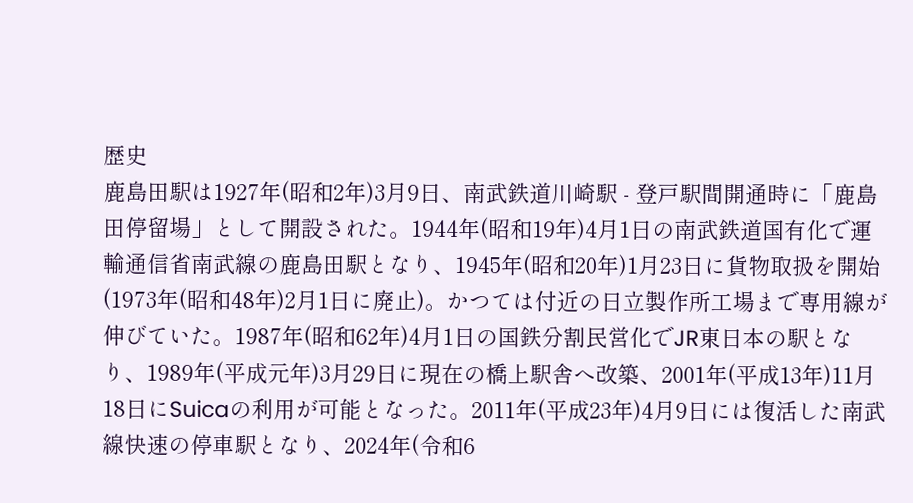歴史
鹿島田駅は1927年(昭和2年)3月9日、南武鉄道川崎駅 - 登戸駅間開通時に「鹿島田停留場」として開設された。1944年(昭和19年)4月1日の南武鉄道国有化で運輸通信省南武線の鹿島田駅となり、1945年(昭和20年)1月23日に貨物取扱を開始(1973年(昭和48年)2月1日に廃止)。かつては付近の日立製作所工場まで専用線が伸びていた。1987年(昭和62年)4月1日の国鉄分割民営化でJR東日本の駅となり、1989年(平成元年)3月29日に現在の橋上駅舎へ改築、2001年(平成13年)11月18日にSuicaの利用が可能となった。2011年(平成23年)4月9日には復活した南武線快速の停車駅となり、2024年(令和6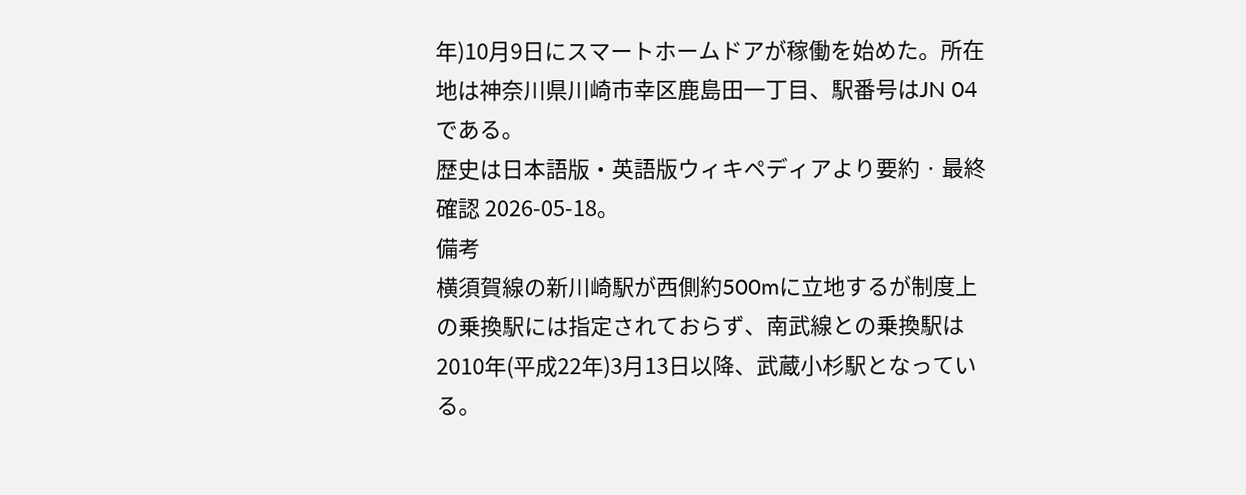年)10月9日にスマートホームドアが稼働を始めた。所在地は神奈川県川崎市幸区鹿島田一丁目、駅番号はJN 04である。
歴史は日本語版・英語版ウィキペディアより要約 · 最終確認 2026-05-18。
備考
横須賀線の新川崎駅が西側約500mに立地するが制度上の乗換駅には指定されておらず、南武線との乗換駅は2010年(平成22年)3月13日以降、武蔵小杉駅となっている。